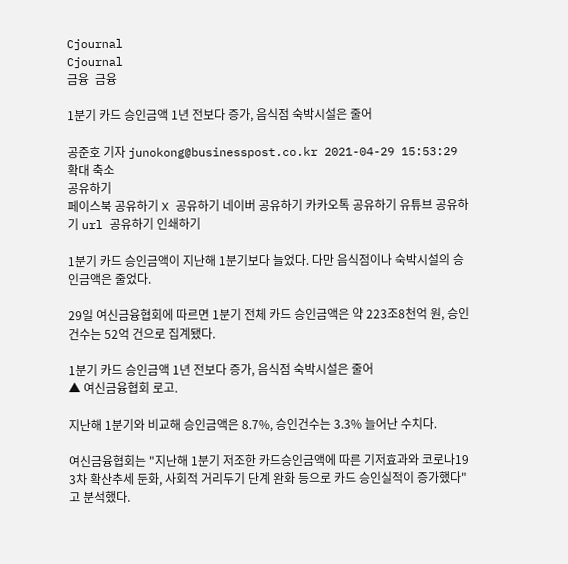Cjournal
Cjournal
금융  금융

1분기 카드 승인금액 1년 전보다 증가, 음식점 숙박시설은 줄어

공준호 기자 junokong@businesspost.co.kr 2021-04-29 15:53:29
확대 축소
공유하기
페이스북 공유하기 X 공유하기 네이버 공유하기 카카오톡 공유하기 유튜브 공유하기 url 공유하기 인쇄하기

1분기 카드 승인금액이 지난해 1분기보다 늘었다. 다만 음식점이나 숙박시설의 승인금액은 줄었다.

29일 여신금융협회에 따르면 1분기 전체 카드 승인금액은 약 223조8천억 원, 승인건수는 52억 건으로 집계됐다.

1분기 카드 승인금액 1년 전보다 증가, 음식점 숙박시설은 줄어
▲ 여신금융협회 로고.

지난해 1분기와 비교해 승인금액은 8.7%, 승인건수는 3.3% 늘어난 수치다.

여신금융협회는 "지난해 1분기 저조한 카드승인금액에 따른 기저효과와 코로나19 3차 확산추세 둔화, 사회적 거리두기 단계 완화 등으로 카드 승인실적이 증가했다"고 분석했다.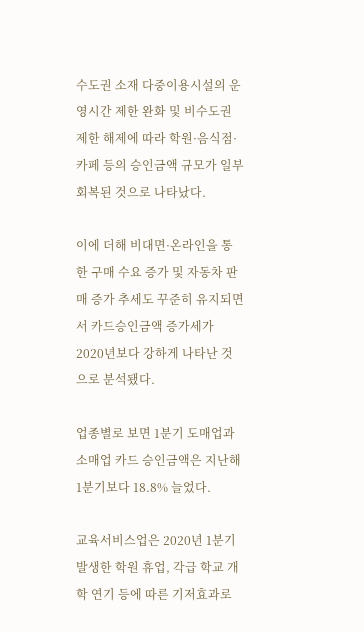수도권 소재 다중이용시설의 운영시간 제한 완화 및 비수도권 제한 해제에 따라 학원·음식점·카페 등의 승인금액 규모가 일부 회복된 것으로 나타났다.

이에 더해 비대면·온라인을 통한 구매 수요 증가 및 자동차 판매 증가 추세도 꾸준히 유지되면서 카드승인금액 증가세가 2020년보다 강하게 나타난 것으로 분석됐다.

업종별로 보면 1분기 도매업과 소매업 카드 승인금액은 지난해 1분기보다 18.8% 늘었다.

교육서비스업은 2020년 1분기 발생한 학원 휴업, 각급 학교 개학 연기 등에 따른 기저효과로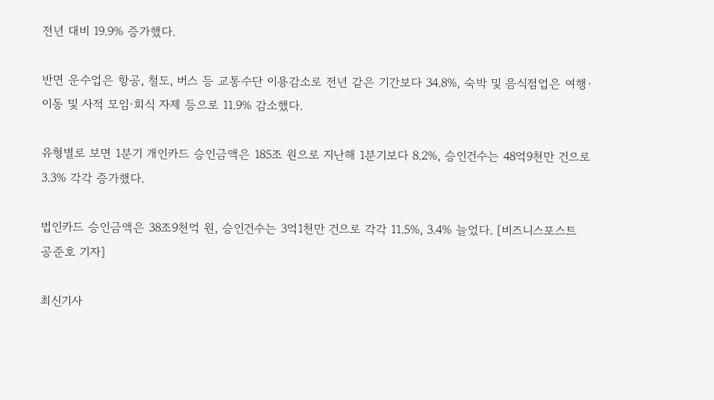전년 대비 19.9% 증가했다.

반면 운수업은 항공, 철도, 버스 등 교통수단 이용감소로 전년 같은 기간보다 34.8%, 숙박 및 음식점업은 여행·이동 및 사적 모임·회식 자제 등으로 11.9% 감소했다.

유형별로 보면 1분기 개인카드 승인금액은 185조 원으로 지난해 1분기보다 8.2%, 승인건수는 48억9천만 건으로 3.3% 각각 증가했다.

법인카드 승인금액은 38조9천억 원, 승인건수는 3억1천만 건으로 각각 11.5%, 3.4% 늘었다. [비즈니스포스트 공준호 기자]

최신기사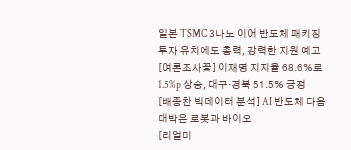일본 TSMC 3나노 이어 반도체 패키징 투자 유치에도 총력, 강력한 지원 예고
[여론조사꽃] 이재명 지지율 68.6%로 1.5%p 상승, 대구·경북 51.5% 긍정
[배종찬 빅데이터 분석] AI 반도체 다음 대박은 로봇과 바이오
[리얼미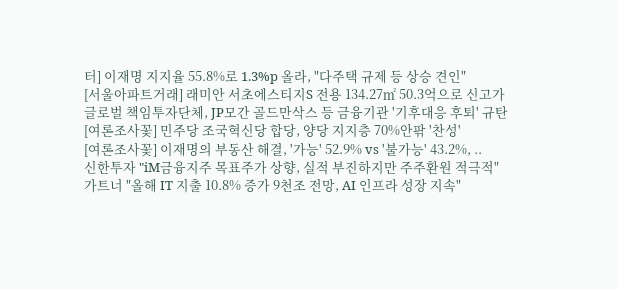터] 이재명 지지율 55.8%로 1.3%p 올라, "다주택 규제 등 상승 견인"
[서울아파트거래] 래미안 서초에스티지S 전용 134.27㎡ 50.3억으로 신고가
글로벌 책임투자단체, JP모간 골드만삭스 등 금융기관 '기후대응 후퇴' 규탄
[여론조사꽃] 민주당 조국혁신당 합당, 양당 지지층 70%안팎 '찬성'
[여론조사꽃] 이재명의 부동산 해결, '가능' 52.9% vs '불가능' 43.2%, ..
신한투자 "iM금융지주 목표주가 상향, 실적 부진하지만 주주환원 적극적"
가트너 "올해 IT 지출 10.8% 증가 9천조 전망, AI 인프라 성장 지속"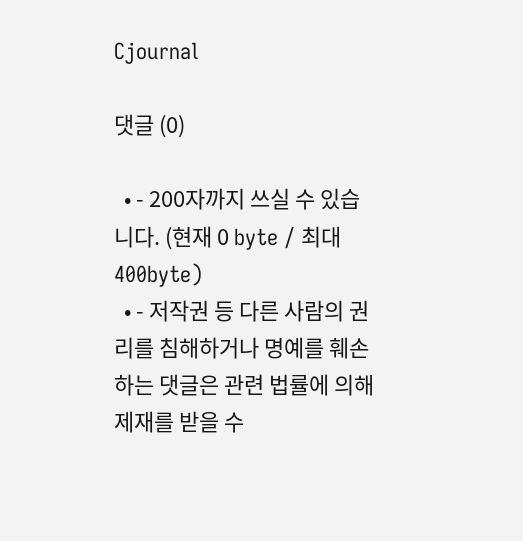Cjournal

댓글 (0)

  • - 200자까지 쓰실 수 있습니다. (현재 0 byte / 최대 400byte)
  • - 저작권 등 다른 사람의 권리를 침해하거나 명예를 훼손하는 댓글은 관련 법률에 의해 제재를 받을 수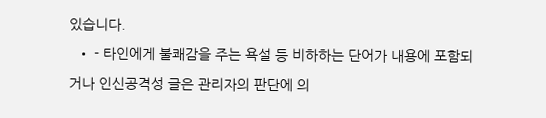있습니다.
  • - 타인에게 불쾌감을 주는 욕설 등 비하하는 단어가 내용에 포함되거나 인신공격성 글은 관리자의 판단에 의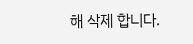해 삭제 합니다.